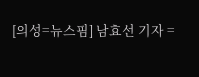[의성=뉴스핌] 남효선 기자 =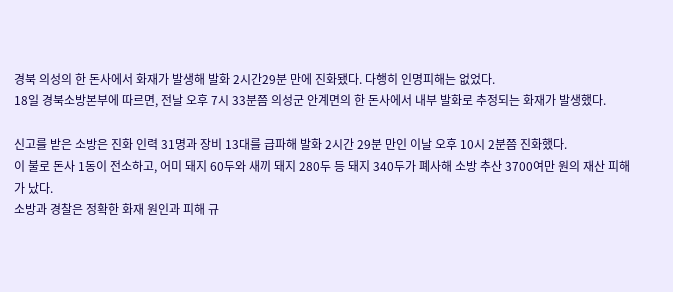경북 의성의 한 돈사에서 화재가 발생해 발화 2시간29분 만에 진화됐다. 다행히 인명피해는 없었다.
18일 경북소방본부에 따르면, 전날 오후 7시 33분쯤 의성군 안계면의 한 돈사에서 내부 발화로 추정되는 화재가 발생했다.

신고를 받은 소방은 진화 인력 31명과 장비 13대를 급파해 발화 2시간 29분 만인 이날 오후 10시 2분쯤 진화했다.
이 불로 돈사 1동이 전소하고, 어미 돼지 60두와 새끼 돼지 280두 등 돼지 340두가 폐사해 소방 추산 3700여만 원의 재산 피해가 났다.
소방과 경찰은 정확한 화재 원인과 피해 규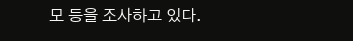모 등을 조사하고 있다.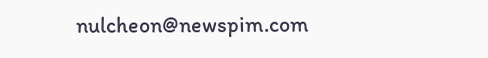nulcheon@newspim.com